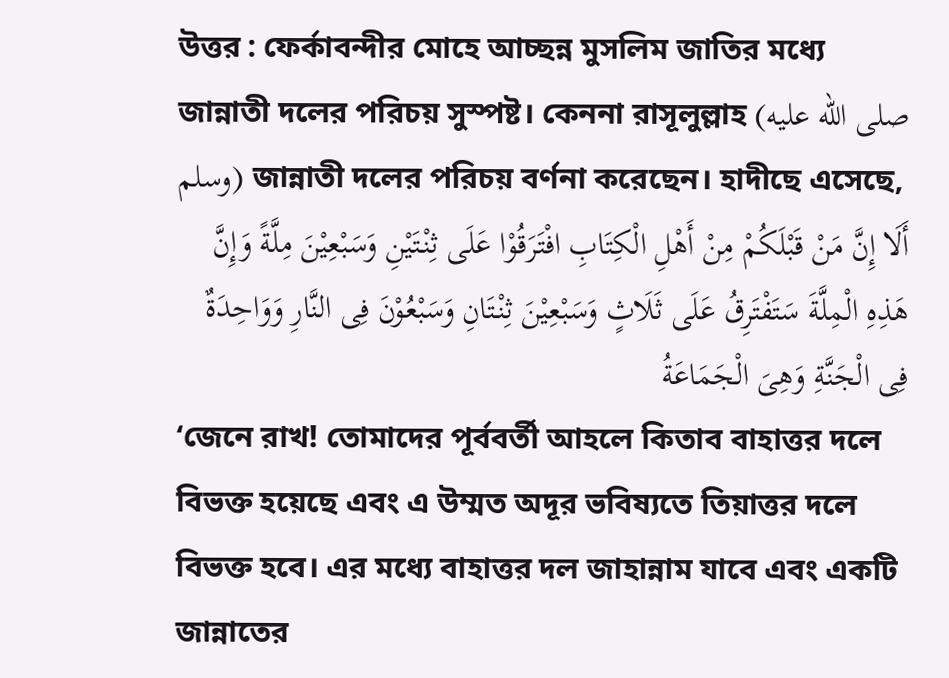উত্তর : ফের্কাবন্দীর মোহে আচ্ছন্ন মুসলিম জাতির মধ্যে জান্নাতী দলের পরিচয় সুস্পষ্ট। কেননা রাসূলুল্লাহ (صلى الله عليه وسلم) জান্নাতী দলের পরিচয় বর্ণনা করেছেন। হাদীছে এসেছে,
أَلَا إِنَّ مَنْ قَبْلَكُمْ مِنْ أَهْلِ الْكِتَابِ افْتَرَقُوْا عَلَى ثِنْتَيْنِ وَسَبْعِيْنَ مِلَّةً وَإِنَّ هَذِهِ الْمِلَّةَ سَتَفْتَرِقُ عَلَى ثَلَاثٍ وَسَبْعِيْنَ ثِنْتَانِ وَسَبْعُوْنَ فِى النَّارِ وَوَاحِدَةٌ فِى الْجَنَّةِ وَهِىَ الْجَمَاعَةُ
‘জেনে রাখ! তোমাদের পূর্ববর্তী আহলে কিতাব বাহাত্তর দলে বিভক্ত হয়েছে এবং এ উম্মত অদূর ভবিষ্যতে তিয়াত্তর দলে বিভক্ত হবে। এর মধ্যে বাহাত্তর দল জাহান্নাম যাবে এবং একটি জান্নাতের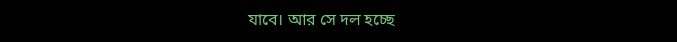যাবে। আর সে দল হচ্ছে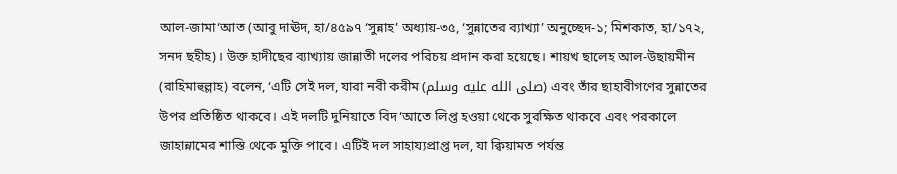আল-জামা‘আত (আবু দাঊদ, হা/৪৫৯৭ ‘সুন্নাহ’ অধ্যায়-৩৫, ‘সুন্নাতের ব্যাখ্যা’ অনুচ্ছেদ-১; মিশকাত, হা/১৭২, সনদ ছহীহ)। উক্ত হাদীছের ব্যাখ্যায় জান্নাতী দলের পরিচয় প্রদান করা হয়েছে। শায়খ ছালেহ আল-উছায়মীন (রাহিমাহুল্লাহ) বলেন, ‘এটি সেই দল, যারা নবী করীম (صلى الله عليه وسلم) এবং তাঁর ছাহাবীগণের সুন্নাতের উপর প্রতিষ্ঠিত থাকবে। এই দলটি দুনিয়াতে বিদ‘আতে লিপ্ত হওয়া থেকে সুরক্ষিত থাকবে এবং পরকালে জাহান্নামের শাস্তি থেকে মুক্তি পাবে। এটিই দল সাহায্যপ্রাপ্ত দল, যা ক্বিয়ামত পর্যন্ত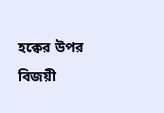হক্বের উপর বিজয়ী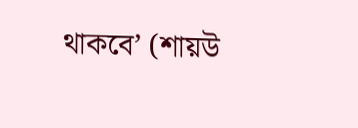থাকবে’ (শায়উ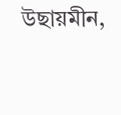উছায়মীন,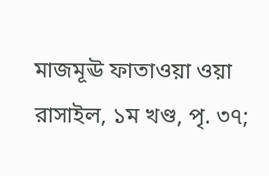মাজমূঊ ফাতাওয়া ওয়া রাসাইল, ১ম খণ্ড, পৃ. ৩৭;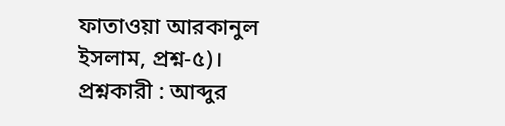ফাতাওয়া আরকানুল ইসলাম, প্রশ্ন-৫)।
প্রশ্নকারী : আব্দুর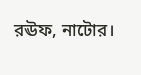রঊফ, নাটোর।